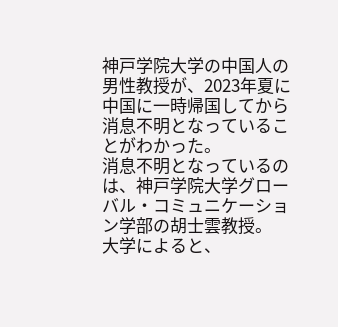神戸学院大学の中国人の男性教授が、2023年夏に中国に一時帰国してから消息不明となっていることがわかった。
消息不明となっているのは、神戸学院大学グローバル・コミュニケーション学部の胡士雲教授。
大学によると、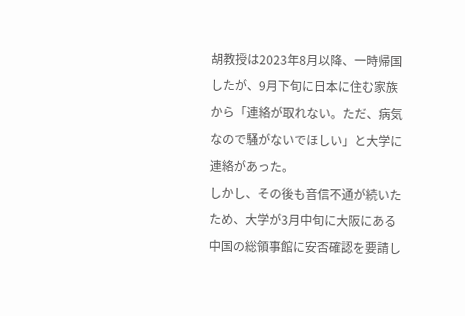胡教授は2023年8月以降、一時帰国したが、9月下旬に日本に住む家族から「連絡が取れない。ただ、病気なので騒がないでほしい」と大学に連絡があった。
しかし、その後も音信不通が続いたため、大学が3月中旬に大阪にある中国の総領事館に安否確認を要請し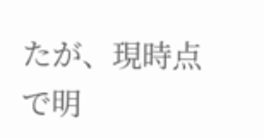たが、現時点で明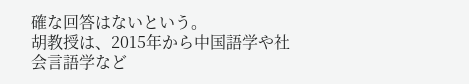確な回答はないという。
胡教授は、2015年から中国語学や社会言語学など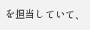を担当していて、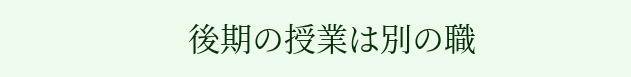後期の授業は別の職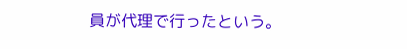員が代理で行ったという。